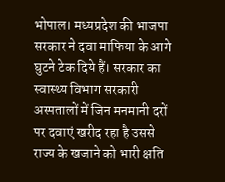भोपाल। मध्यप्रदेश की भाजपा सरकार ने दवा माफिया के आगे घुटने टेक दिये हैं। सरकार का स्वास्थ्य विभाग सरकारी अस्पतालों में जिन मनमानी दरों पर दवाएं खरीद रहा है उससे राज्य के खजाने को भारी क्षति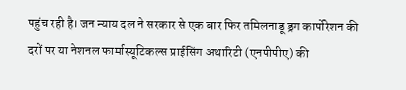पहुंच रही है। जन न्याय दल ने सरकार से एक बार फिर तमिलनाडू ड्रग कार्पोरेशन की दरों पर या नेशनल फार्मास्यूटिकल्स प्राईसिंग अथारिटी (एनपीपीए) की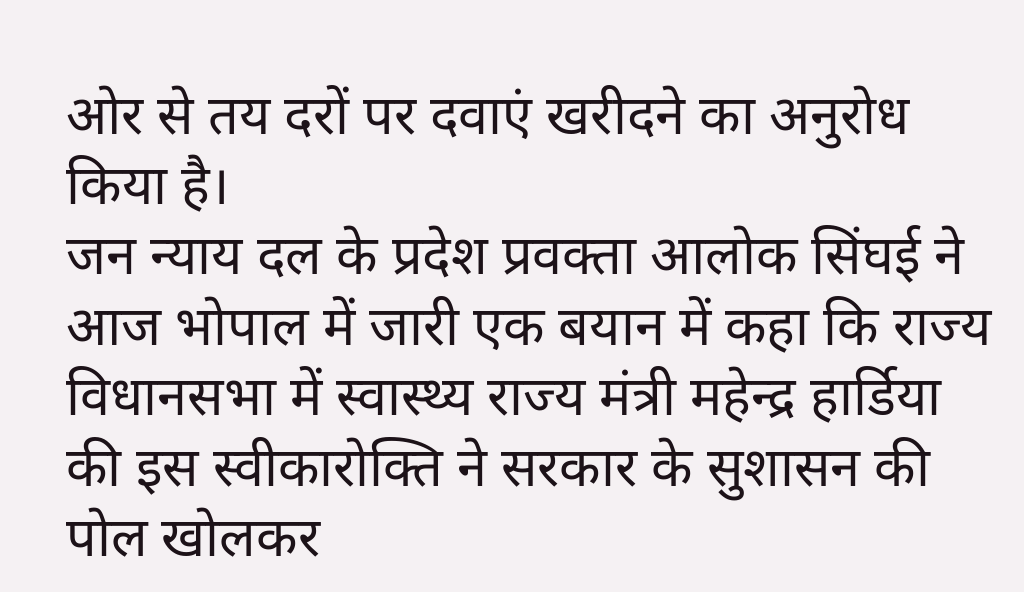ओर से तय दरों पर दवाएं खरीदने का अनुरोध किया है।
जन न्याय दल के प्रदेश प्रवक्ता आलोक सिंघई ने आज भोपाल में जारी एक बयान में कहा कि राज्य विधानसभा में स्वास्थ्य राज्य मंत्री महेन्द्र हार्डिया की इस स्वीकारोक्ति ने सरकार के सुशासन की पोल खोलकर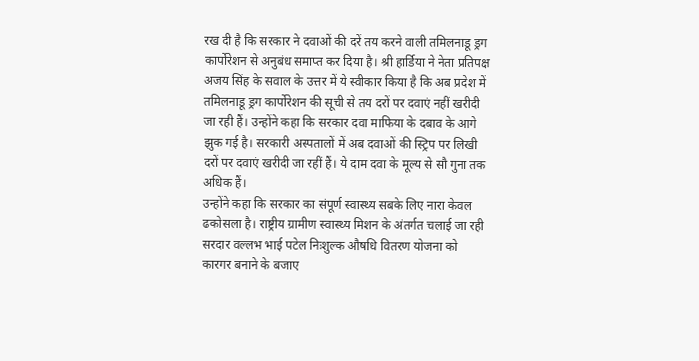रख दी है कि सरकार ने दवाओं की दरें तय करने वाली तमिलनाडू ड्रग कार्पोरेशन से अनुबंध समाप्त कर दिया है। श्री हार्डिया ने नेता प्रतिपक्ष अजय सिंह के सवाल के उत्तर में ये स्वीकार किया है कि अब प्रदेश में तमिलनाडू ड्रग कार्पोरेशन की सूची से तय दरों पर दवाएं नहीं खरीदी जा रही हैं। उन्होंने कहा कि सरकार दवा माफिया के दबाव के आगे झुक गई है। सरकारी अस्पतालों में अब दवाओं की स्ट्रिप पर लिखी दरों पर दवाएं खरीदी जा रहीं हैं। ये दाम दवा के मूल्य से सौ गुना तक अधिक हैं।
उन्होंने कहा कि सरकार का संपूर्ण स्वास्थ्य सबके लिए नारा केवल ढकोसला है। राष्ट्रीय ग्रामीण स्वास्थ्य मिशन के अंतर्गत चलाई जा रही सरदार वल्लभ भाई पटेल निःशुल्क औषधि वितरण योजना को कारगर बनाने के बजाए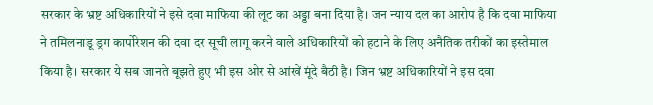सरकार के भ्रष्ट अधिकारियों ने इसे दवा माफिया की लूट का अड्डा बना दिया है। जन न्याय दल का आरोप है कि दवा माफिया ने तमिलनाडू ड्रग कार्पोरेशन की दवा दर सूची लागू करने वाले अधिकारियों को हटाने के लिए अनैतिक तरीकों का इस्तेमाल किया है। सरकार ये सब जानते बूझते हुए भी इस ओर से आंखें मूंदे बैठी है। जिन भ्रष्ट अधिकारियों ने इस दवा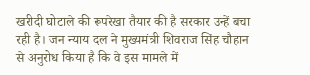खरीदी घोटाले की रूपरेखा तैयार की है सरकार उन्हें बचा रही है। जन न्याय दल ने मुख्यमंत्री शिवराज सिंह चौहान से अनुरोध किया है कि वे इस मामले में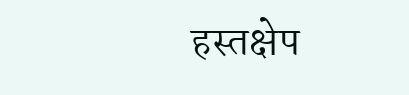हस्तक्षेप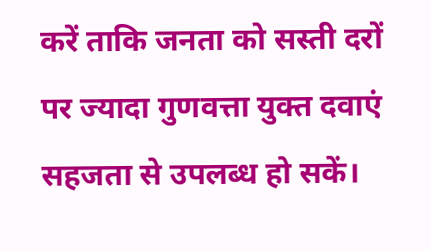करें ताकि जनता को सस्ती दरों पर ज्यादा गुणवत्ता युक्त दवाएं सहजता से उपलब्ध हो सकें।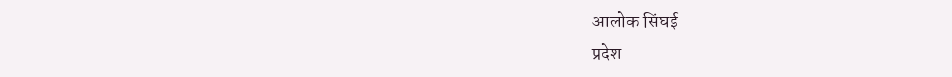आलोक सिंघई
प्रदेश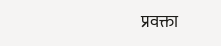प्रवक्ता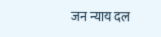जन न्याय दल